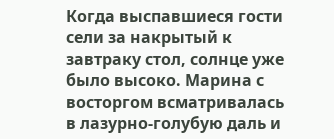Когда выспавшиеся гости сели за накрытый к завтраку стол, солнце уже было высоко. Марина с восторгом всматривалась в лазурно-голубую даль и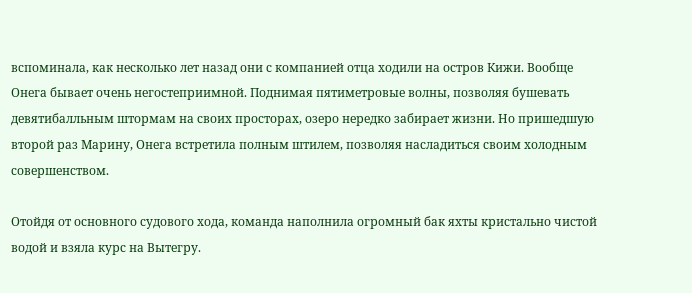вспоминала, как несколько лет назад они с компанией отца ходили на остров Кижи. Вообще Онега бывает очень негостеприимной. Поднимая пятиметровые волны, позволяя бушевать девятибалльным штормам на своих просторах, озеро нередко забирает жизни. Но пришедшую второй раз Марину, Онега встретила полным штилем, позволяя насладиться своим холодным совершенством.

Отойдя от основного судового хода, команда наполнила огромный бак яхты кристально чистой водой и взяла курс на Вытегру.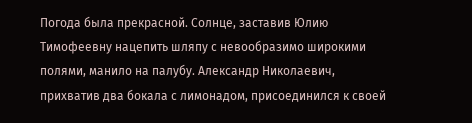Погода была прекрасной. Солнце, заставив Юлию Тимофеевну нацепить шляпу с невообразимо широкими полями, манило на палубу. Александр Николаевич, прихватив два бокала с лимонадом, присоединился к своей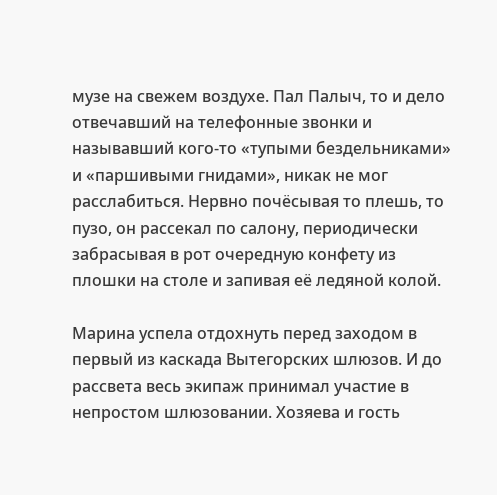музе на свежем воздухе. Пал Палыч, то и дело отвечавший на телефонные звонки и называвший кого-то «тупыми бездельниками» и «паршивыми гнидами», никак не мог расслабиться. Нервно почёсывая то плешь, то пузо, он рассекал по салону, периодически забрасывая в рот очередную конфету из плошки на столе и запивая её ледяной колой.

Марина успела отдохнуть перед заходом в первый из каскада Вытегорских шлюзов. И до рассвета весь экипаж принимал участие в непростом шлюзовании. Хозяева и гость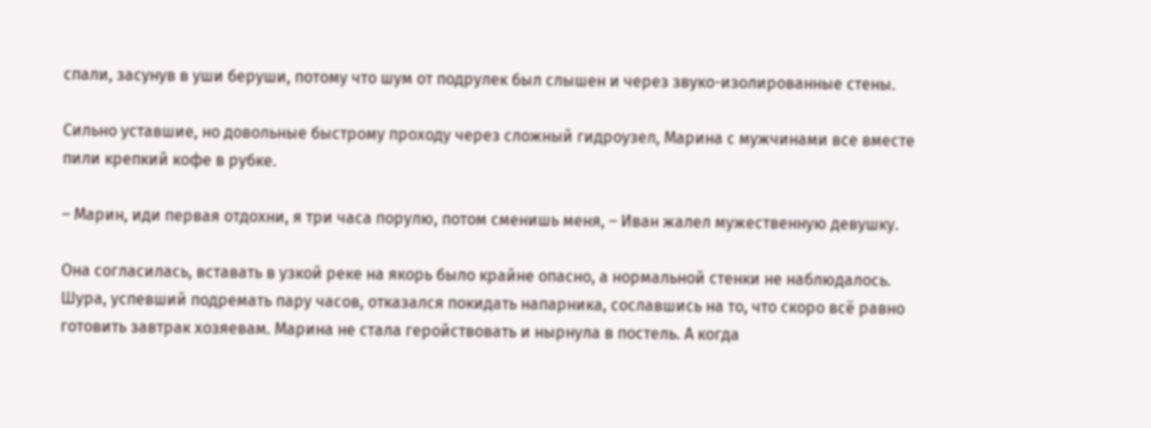спали, засунув в уши беруши, потому что шум от подрулек был слышен и через звуко-изолированные стены.

Сильно уставшие, но довольные быстрому проходу через сложный гидроузел, Марина с мужчинами все вместе пили крепкий кофе в рубке.

– Марин, иди первая отдохни, я три часа порулю, потом сменишь меня, – Иван жалел мужественную девушку.

Она согласилась, вставать в узкой реке на якорь было крайне опасно, а нормальной стенки не наблюдалось. Шура, успевший подремать пару часов, отказался покидать напарника, сославшись на то, что скоро всё равно готовить завтрак хозяевам. Марина не стала геройствовать и нырнула в постель. А когда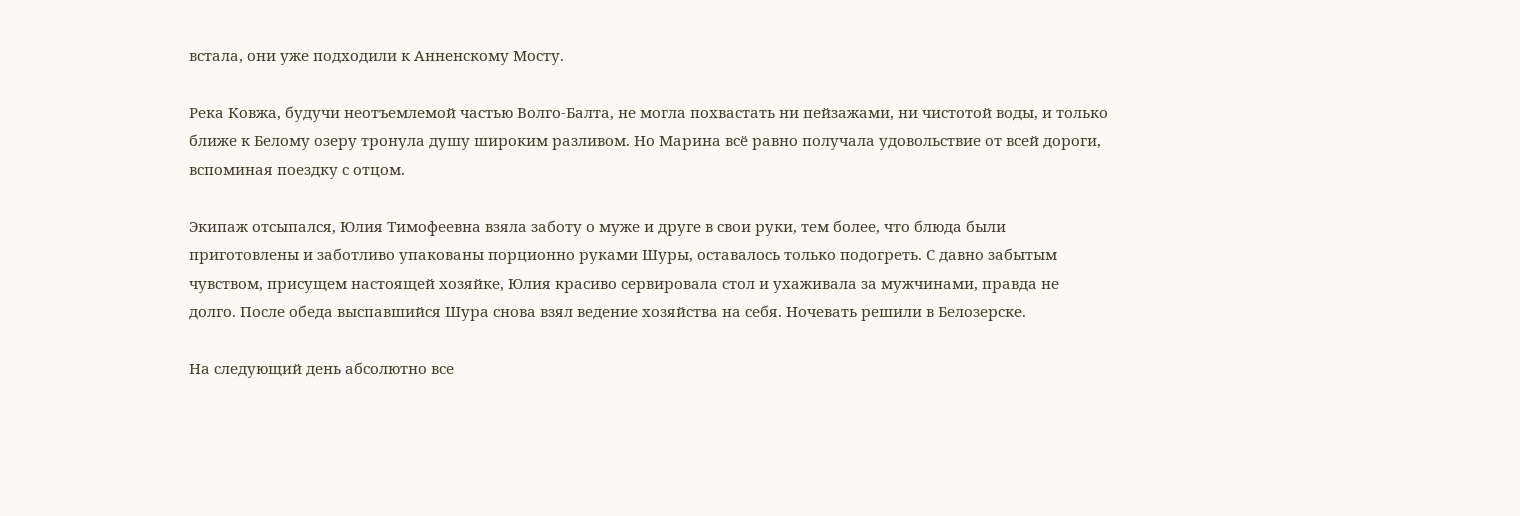встала, они уже подходили к Анненскому Мосту.

Река Ковжа, будучи неотъемлемой частью Волго-Балта, не могла похвастать ни пейзажами, ни чистотой воды, и только ближе к Белому озеру тронула душу широким разливом. Но Марина всё равно получала удовольствие от всей дороги, вспоминая поездку с отцом.

Экипаж отсыпался, Юлия Тимофеевна взяла заботу о муже и друге в свои руки, тем более, что блюда были приготовлены и заботливо упакованы порционно руками Шуры, оставалось только подогреть. С давно забытым чувством, присущем настоящей хозяйке, Юлия красиво сервировала стол и ухаживала за мужчинами, правда не долго. После обеда выспавшийся Шура снова взял ведение хозяйства на себя. Ночевать решили в Белозерске.

На следующий день абсолютно все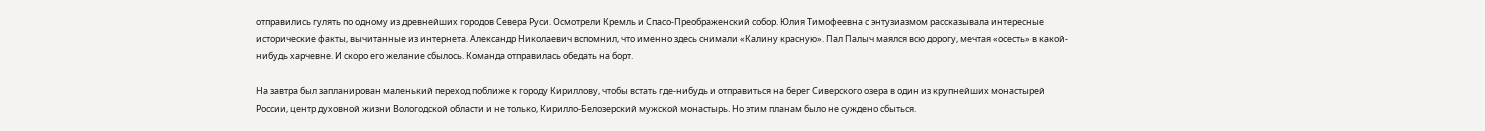отправились гулять по одному из древнейших городов Севера Руси. Осмотрели Кремль и Спасо-Преображенский собор. Юлия Тимофеевна с энтузиазмом рассказывала интересные исторические факты, вычитанные из интернета. Александр Николаевич вспомнил, что именно здесь снимали «Калину красную». Пал Палыч маялся всю дорогу, мечтая «осесть» в какой-нибудь харчевне. И скоро его желание сбылось. Команда отправилась обедать на борт.

На завтра был запланирован маленький переход поближе к городу Кириллову, чтобы встать где-нибудь и отправиться на берег Сиверского озера в один из крупнейших монастырей России, центр духовной жизни Вологодской области и не только, Кирилло-Белозерский мужской монастырь. Но этим планам было не суждено сбыться.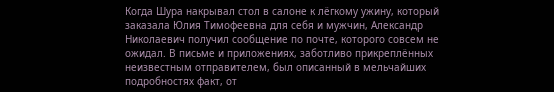Когда Шура накрывал стол в салоне к лёгкому ужину, который заказала Юлия Тимофеевна для себя и мужчин, Александр Николаевич получил сообщение по почте, которого совсем не ожидал. В письме и приложениях, заботливо прикреплённых неизвестным отправителем, был описанный в мельчайших подробностях факт, от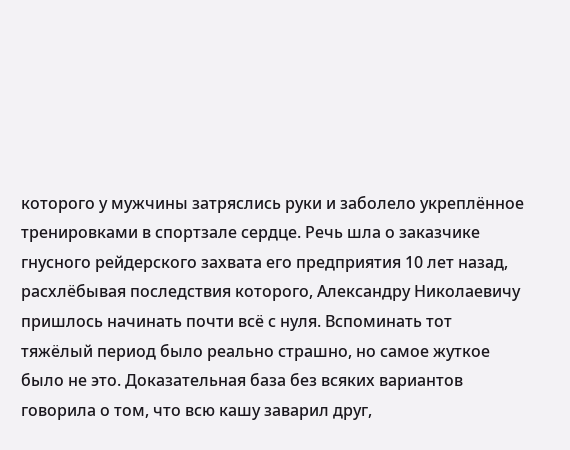которого у мужчины затряслись руки и заболело укреплённое тренировками в спортзале сердце. Речь шла о заказчике гнусного рейдерского захвата его предприятия 10 лет назад, расхлёбывая последствия которого, Александру Николаевичу пришлось начинать почти всё с нуля. Вспоминать тот тяжёлый период было реально страшно, но самое жуткое было не это. Доказательная база без всяких вариантов говорила о том, что всю кашу заварил друг,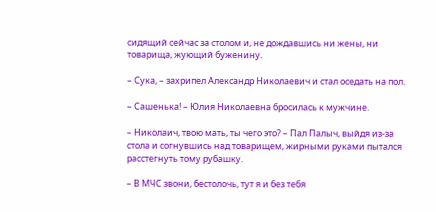сидящий сейчас за столом и, не дождавшись ни жены, ни товарища, жующий буженину.

– Сука, – захрипел Александр Николаевич и стал оседать на пол.

– Сашенька! – Юлия Николаевна бросилась к мужчине.

– Николаич, твою мать, ты чего это? – Пал Палыч, выйдя из-за стола и согнувшись над товарищем, жирными руками пытался расстегнуть тому рубашку.

– В МЧС звони, бестолочь, тут я и без тебя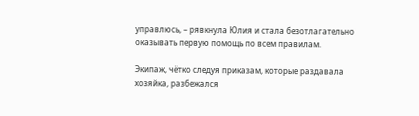управлюсь, – рявкнула Юлия и стала безотлагательно оказывать первую помощь по всем правилам.

Экипаж, чётко следуя приказам, которые раздавала хозяйка, разбежался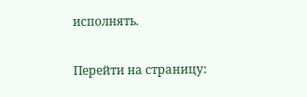исполнять.

Перейти на страницу: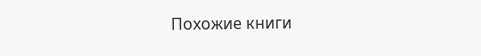Похожие книги